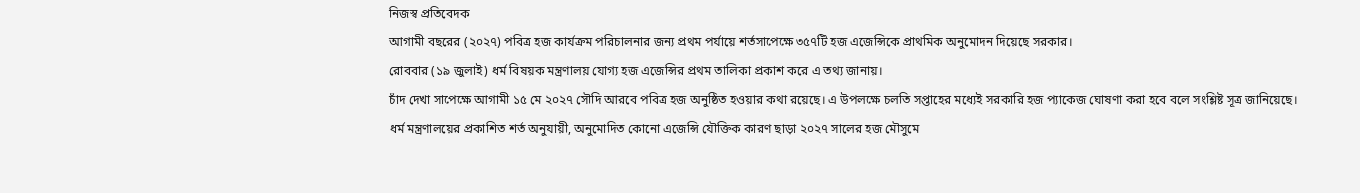নিজস্ব প্রতিবেদক
আগামী বছরের (২০২৭) পবিত্র হজ কার্যক্রম পরিচালনার জন্য প্রথম পর্যায়ে শর্তসাপেক্ষে ৩৫৭টি হজ এজেন্সিকে প্রাথমিক অনুমোদন দিয়েছে সরকার।
রোববার (১৯ জুলাই) ধর্ম বিষয়ক মন্ত্রণালয় যোগ্য হজ এজেন্সির প্রথম তালিকা প্রকাশ করে এ তথ্য জানায়।
চাঁদ দেখা সাপেক্ষে আগামী ১৫ মে ২০২৭ সৌদি আরবে পবিত্র হজ অনুষ্ঠিত হওয়ার কথা রয়েছে। এ উপলক্ষে চলতি সপ্তাহের মধ্যেই সরকারি হজ প্যাকেজ ঘোষণা করা হবে বলে সংশ্লিষ্ট সূত্র জানিয়েছে।
ধর্ম মন্ত্রণালয়ের প্রকাশিত শর্ত অনুযায়ী, অনুমোদিত কোনো এজেন্সি যৌক্তিক কারণ ছাড়া ২০২৭ সালের হজ মৌসুমে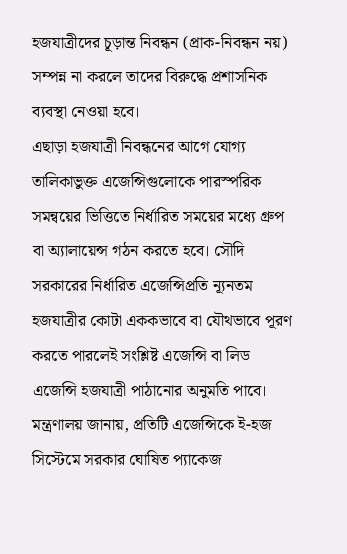হজযাত্রীদের চূড়ান্ত নিবন্ধন (প্রাক-নিবন্ধন নয়) সম্পন্ন না করলে তাদের বিরুদ্ধে প্রশাসনিক ব্যবস্থা নেওয়া হবে।
এছাড়া হজযাত্রী নিবন্ধনের আগে যোগ্য তালিকাভুক্ত এজেন্সিগুলোকে পারস্পরিক সমন্বয়ের ভিত্তিতে নির্ধারিত সময়ের মধ্যে গ্রুপ বা অ্যালায়েন্স গঠন করতে হবে। সৌদি সরকারের নির্ধারিত এজেন্সিপ্রতি ন্যূনতম হজযাত্রীর কোটা এককভাবে বা যৌথভাবে পূরণ করতে পারলেই সংশ্লিষ্ট এজেন্সি বা লিড এজেন্সি হজযাত্রী পাঠানোর অনুমতি পাবে।
মন্ত্রণালয় জানায়, প্রতিটি এজেন্সিকে ই-হজ সিস্টেমে সরকার ঘোষিত প্যাকেজ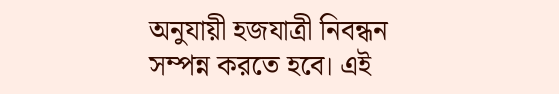অনুযায়ী হজযাত্রী নিবন্ধন সম্পন্ন করতে হবে। এই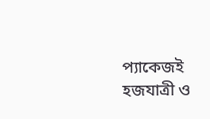প্যাকেজই হজযাত্রী ও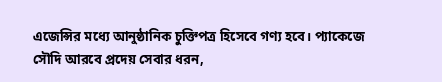এজেন্সির মধ্যে আনুষ্ঠানিক চুক্তিপত্র হিসেবে গণ্য হবে। প্যাকেজে সৌদি আরবে প্রদেয় সেবার ধরন,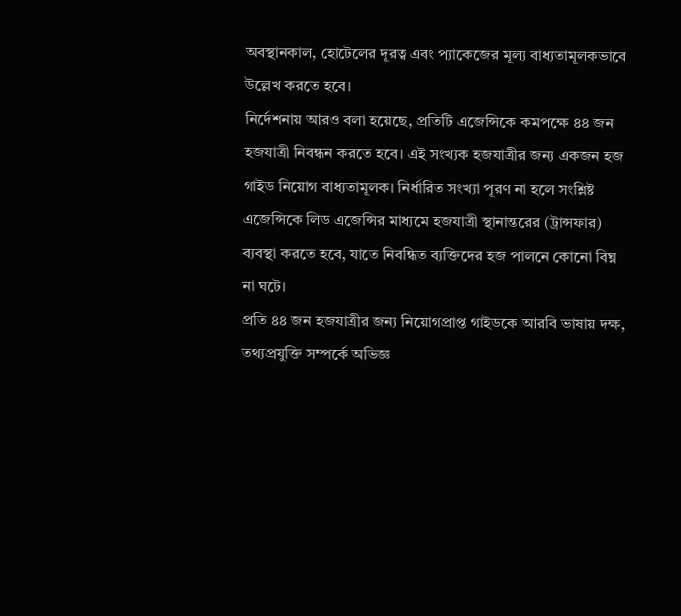অবস্থানকাল, হোটেলের দূরত্ব এবং প্যাকেজের মূল্য বাধ্যতামূলকভাবে উল্লেখ করতে হবে।
নির্দেশনায় আরও বলা হয়েছে, প্রতিটি এজেন্সিকে কমপক্ষে ৪৪ জন হজযাত্রী নিবন্ধন করতে হবে। এই সংখ্যক হজযাত্রীর জন্য একজন হজ গাইড নিয়োগ বাধ্যতামূলক। নির্ধারিত সংখ্যা পূরণ না হলে সংশ্লিষ্ট এজেন্সিকে লিড এজেন্সির মাধ্যমে হজযাত্রী স্থানান্তরের (ট্রান্সফার) ব্যবস্থা করতে হবে, যাতে নিবন্ধিত ব্যক্তিদের হজ পালনে কোনো বিঘ্ন না ঘটে।
প্রতি ৪৪ জন হজযাত্রীর জন্য নিয়োগপ্রাপ্ত গাইডকে আরবি ভাষায় দক্ষ, তথ্যপ্রযুক্তি সম্পর্কে অভিজ্ঞ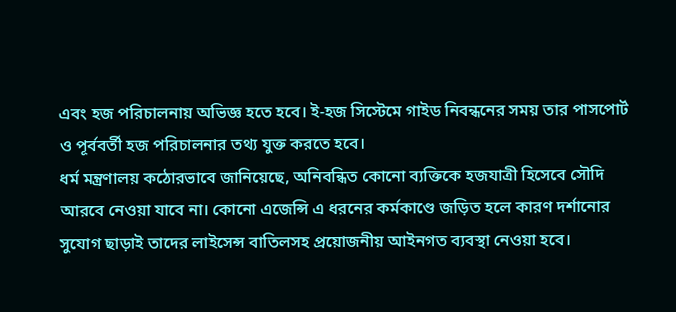এবং হজ পরিচালনায় অভিজ্ঞ হতে হবে। ই-হজ সিস্টেমে গাইড নিবন্ধনের সময় তার পাসপোর্ট ও পূর্ববর্তী হজ পরিচালনার তথ্য যুক্ত করতে হবে।
ধর্ম মন্ত্রণালয় কঠোরভাবে জানিয়েছে, অনিবন্ধিত কোনো ব্যক্তিকে হজযাত্রী হিসেবে সৌদি আরবে নেওয়া যাবে না। কোনো এজেন্সি এ ধরনের কর্মকাণ্ডে জড়িত হলে কারণ দর্শানোর সুযোগ ছাড়াই তাদের লাইসেন্স বাতিলসহ প্রয়োজনীয় আইনগত ব্যবস্থা নেওয়া হবে।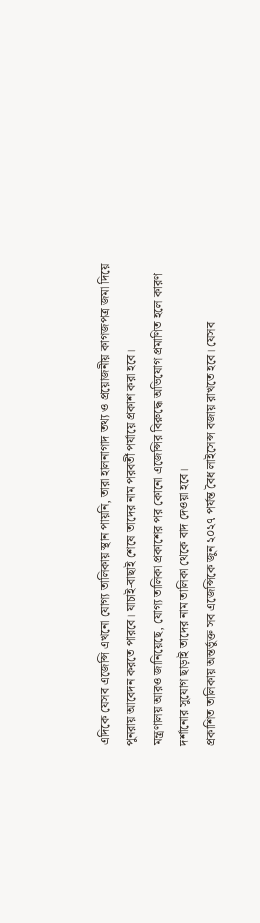এদিকে যেসব এজেন্সি এখনো যোগ্য তালিকায় স্থান পায়নি, তারা হালনাগাদ তথ্য ও প্রয়োজনীয় কাগজপত্র জমা দিয়ে পুনরায় আবেদন করতে পারবে। যাচাই-বাছাই শেষে তাদের নাম পরবর্তী পর্যায়ে প্রকাশ করা হবে।
মন্ত্রণালয় আরও জানিয়েছে, যোগ্য তালিকা প্রকাশের পর কোনো এজেন্সির বিরুদ্ধে অভিযোগ প্রমাণিত হলে কারণ দর্শানোর সুযোগ ছাড়াই তাদের নাম তালিকা থেকে বাদ দেওয়া হবে।
প্রকাশিত তালিকায় অন্তর্ভুক্ত সব এজেন্সিকে জুন ২০২৭ পর্যন্ত বৈধ লাইসেন্স বজায় রাখতে হবে। যেসব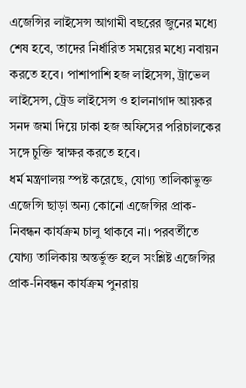এজেন্সির লাইসেন্স আগামী বছরের জুনের মধ্যে শেষ হবে, তাদের নির্ধারিত সময়ের মধ্যে নবায়ন করতে হবে। পাশাপাশি হজ লাইসেন্স, ট্রাভেল লাইসেন্স, ট্রেড লাইসেন্স ও হালনাগাদ আয়কর সনদ জমা দিয়ে ঢাকা হজ অফিসের পরিচালকের সঙ্গে চুক্তি স্বাক্ষর করতে হবে।
ধর্ম মন্ত্রণালয় স্পষ্ট করেছে, যোগ্য তালিকাভুক্ত এজেন্সি ছাড়া অন্য কোনো এজেন্সির প্রাক-নিবন্ধন কার্যক্রম চালু থাকবে না। পরবর্তীতে যোগ্য তালিকায় অন্তর্ভুক্ত হলে সংশ্লিষ্ট এজেন্সির প্রাক-নিবন্ধন কার্যক্রম পুনরায়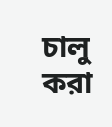চালু করা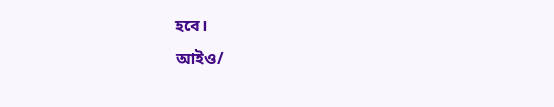হবে।
আইও/